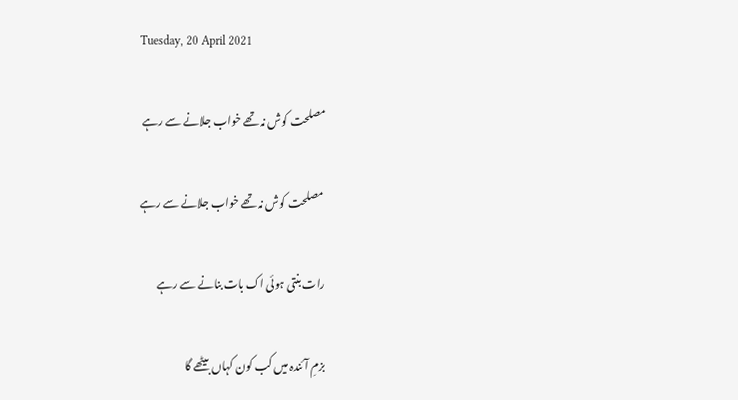Tuesday, 20 April 2021

مصلحت کوش نہ تھے خواب جلانے سے رہے

 مصلحت کوش نہ تھے خواب جلانے سے رہے

رات بنتی ہوئی اک بات بنانے سے رہے

بزمِ آئندہ میں کب کون کہاں بیٹھے گا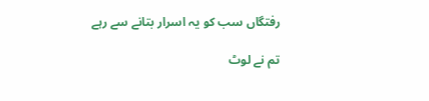رفتگاں سب کو یہ اسرار بتانے سے رہے

تم نے لوٹ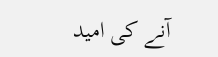آنے کی امید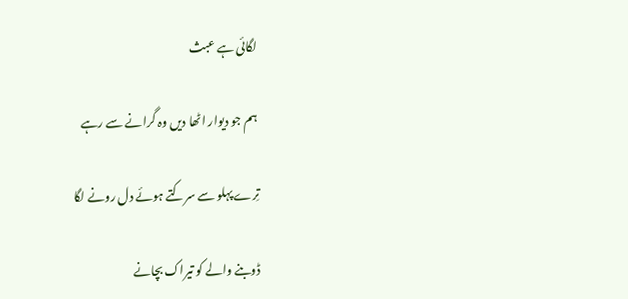لگائی ہے عبث

ہم جو دیوار اٹھا دیں وہ گرانے سے رہے

تِرے پہلو سے سرکتے ہوئے دل رونے لگا

ڈوبنے والے کو تیراک بچانے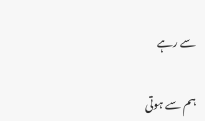سے رہے

ہم سے ہوتی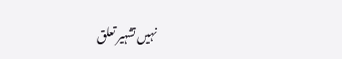نہیں تشہیر تعلق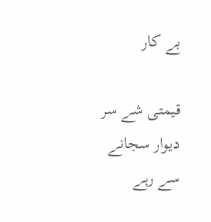بے کار

قیمتی شے سر دیوار سجانے سے رہے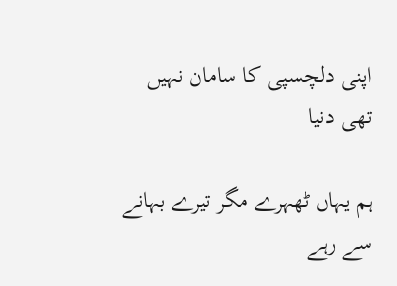اپنی دلچسپی کا سامان نہیں تھی دنیا

ہم یہاں ٹھہرے مگر تیرے بہانے سے رہے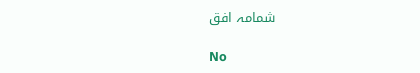شمامہ افق

No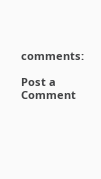comments:

Post a Comment